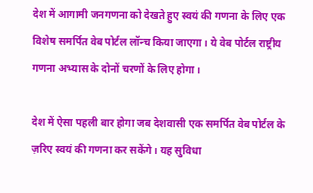देश में आगामी जनगणना को देखते हुए स्वयं की गणना के लिए एक विशेष समर्पित वेब पोर्टल लॉन्च किया जाएगा। ये वेब पोर्टल राष्ट्रीय गणना अभ्यास के दोनों चरणों के लिए होगा।

देश में ऐसा पहली बार होगा जब देशवासी एक समर्पित वेब पोर्टल के ज़रिए स्वयं की गणना कर सकेंगे। यह सुविधा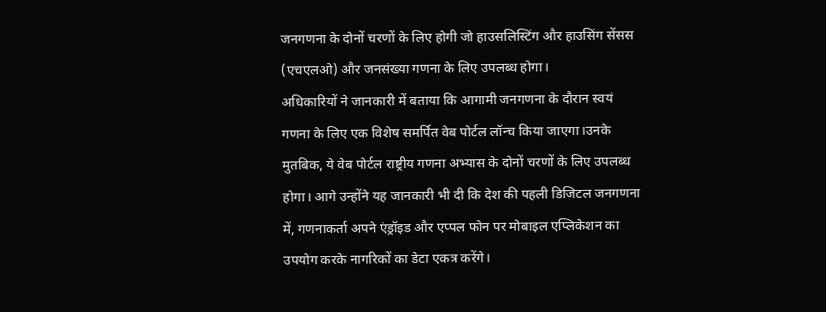जनगणना के दोनों चरणों के लिए होगी जो हाउसलिस्टिंग और हाउसिंग सेंसस (एचएलओ) और जनसंख्या गणना के लिए उपलब्ध होगा।
अधिकारियों ने जानकारी में बताया कि आगामी जनगणना के दौरान स्वयं गणना के लिए एक विशेष समर्पित वेब पोर्टल लॉन्च किया जाएगा।उनके मुतबिक, ये वेब पोर्टल राष्ट्रीय गणना अभ्यास के दोनों चरणों के लिए उपलब्ध होगा। आगे उन्होंने यह जानकारी भी दी कि देश की पहली डिजिटल जनगणना में, गणनाकर्ता अपने एंड्रॉइड और एप्पल फोन पर मोबाइल एप्लिकेशन का उपयोग करके नागरिकों का डेटा एकत्र करेंगे।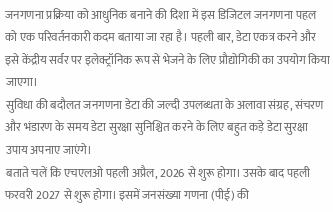जनगणना प्रक्रिया को आधुनिक बनाने की दिशा में इस डिजिटल जनगणना पहल को एक परिवर्तनकारी कदम बताया जा रहा है। पहली बार, डेटा एकत्र करने और इसे केंद्रीय सर्वर पर इलेक्ट्रॉनिक रूप से भेजने के लिए प्रौद्योगिकी का उपयोग किया जाएगा।
सुविधा की बदौलत जनगणना डेटा की जल्दी उपलब्धता के अलावा संग्रह, संचरण और भंडारण के समय डेटा सुरक्षा सुनिश्चित करने के लिए बहुत कड़े डेटा सुरक्षा उपाय अपनाए जाएंगे।
बताते चलें कि एचएलओ पहली अप्रैल, 2026 से शुरू होगा। उसके बाद पहली फरवरी 2027 से शुरू होगा। इसमें जनसंख्या गणना (पीई) की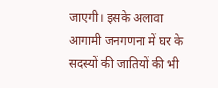जाएगी। इसके अलावा आगामी जनगणना में घर के सदस्यों की जातियों की भी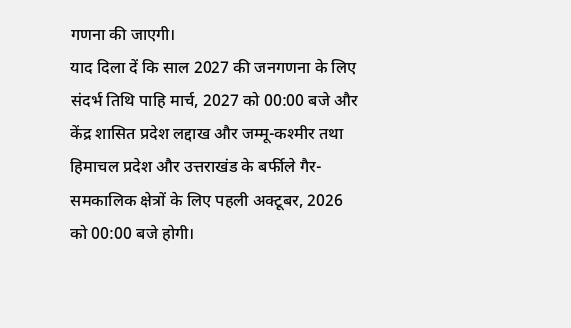गणना की जाएगी।
याद दिला दें कि साल 2027 की जनगणना के लिए संदर्भ तिथि पाहि मार्च, 2027 को 00:00 बजे और केंद्र शासित प्रदेश लद्दाख और जम्मू-कश्मीर तथा हिमाचल प्रदेश और उत्तराखंड के बर्फीले गैर-समकालिक क्षेत्रों के लिए पहली अक्टूबर, 2026 को 00:00 बजे होगी।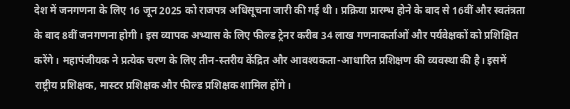देश में जनगणना के लिए 16 जून 2025 को राजपत्र अधिसूचना जारी की गई थी। प्रक्रिया प्रारम्भ होने के बाद से 16वीं और स्वतंत्रता के बाद 8वीं जनगणना होगी। इस व्यापक अभ्यास के लिए फील्ड ट्रेनर करीब 34 लाख गणनाकर्ताओं और पर्यवेक्षकों को प्रशिक्षित करेंगे। महापंजीयक ने प्रत्येक चरण के लिए तीन-स्तरीय केंद्रित और आवश्यकता-आधारित प्रशिक्षण की व्यवस्था की है। इसमें राष्ट्रीय प्रशिक्षक, मास्टर प्रशिक्षक और फील्ड प्रशिक्षक शामिल होंगे।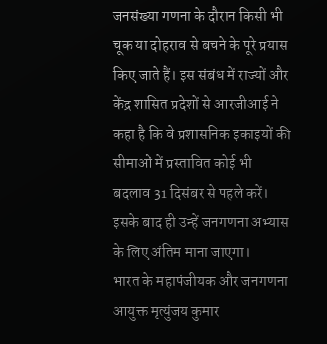जनसंख्या गणना के दौरान किसी भी चूक या दोहराव से बचने के पूरे प्रयास किए जाते हैं। इस संबंध में राज्यों और केंद्र शासित प्रदेशों से आरजीआई ने कहा है कि वे प्रशासनिक इकाइयों की सीमाओं में प्रस्तावित कोई भी बदलाव 31 दिसंबर से पहले करें। इसके बाद ही उन्हें जनगणना अभ्यास के लिए अंतिम माना जाएगा।
भारत के महापंजीयक और जनगणना आयुक्त मृत्युंजय कुमार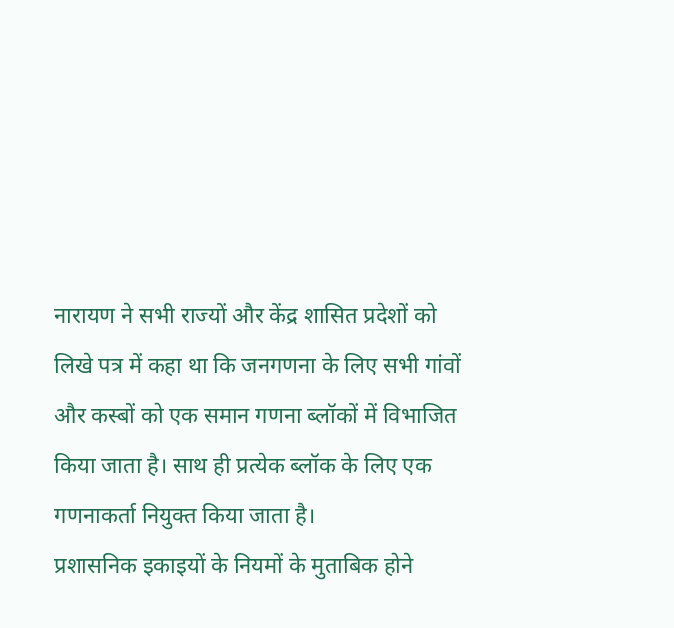नारायण ने सभी राज्यों और केंद्र शासित प्रदेशों को लिखे पत्र में कहा था कि जनगणना के लिए सभी गांवों और कस्बों को एक समान गणना ब्लॉकों में विभाजित किया जाता है। साथ ही प्रत्येक ब्लॉक के लिए एक गणनाकर्ता नियुक्त किया जाता है।
प्रशासनिक इकाइयों के नियमों के मुताबिक होने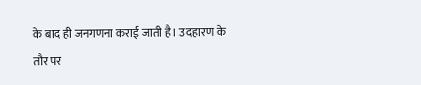के बाद ही जनगणना कराई जाती है। उदहारण के तौर पर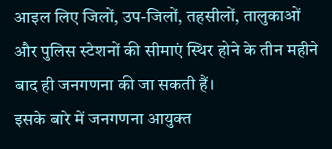आइल लिए जिलों, उप-जिलों, तहसीलों, तालुकाओं और पुलिस स्टेशनों की सीमाएं स्थिर होने के तीन महीने बाद ही जनगणना की जा सकती हैं।
इसके बारे में जनगणना आयुक्त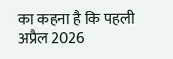का कहना है कि पहली अप्रैल 2026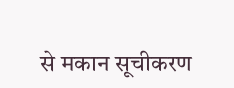से मकान सूचीकरण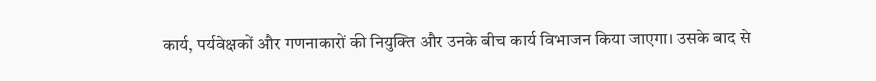कार्य, पर्यवेक्षकों और गणनाकारों की नियुक्ति और उनके बीच कार्य विभाजन किया जाएगा। उसके बाद से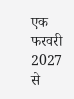एक फरवरी 2027 से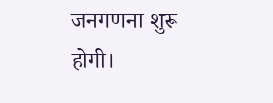जनगणना शुरू होगी।